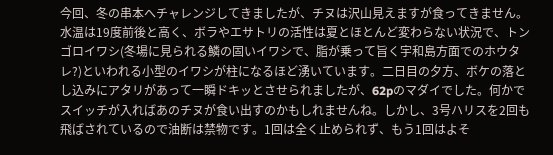今回、冬の串本へチャレンジしてきましたが、チヌは沢山見えますが食ってきません。水温は19度前後と高く、ボラやエサトリの活性は夏とほとんど変わらない状況で、トンゴロイワシ(冬場に見られる鱗の固いイワシで、脂が乗って旨く宇和島方面でのホウタレ?)といわれる小型のイワシが柱になるほど湧いています。二日目の夕方、ボケの落とし込みにアタリがあって一瞬ドキッとさせられましたが、62pのマダイでした。何かでスイッチが入ればあのチヌが食い出すのかもしれませんね。しかし、3号ハリスを2回も飛ばされているので油断は禁物です。1回は全く止められず、もう1回はよそ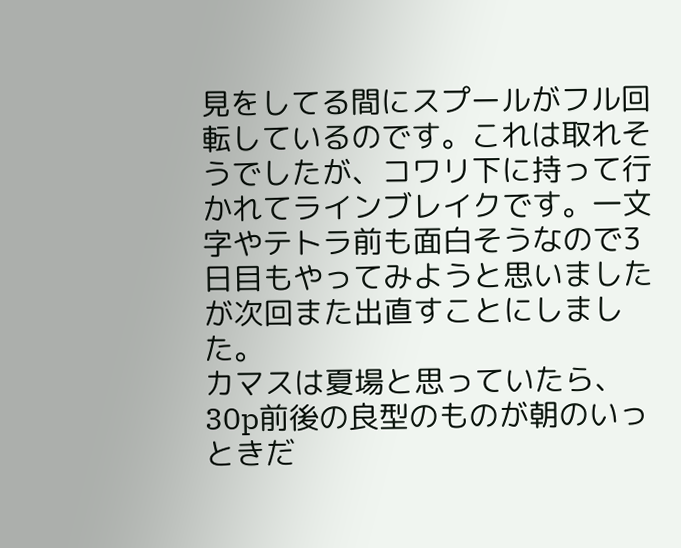見をしてる間にスプールがフル回転しているのです。これは取れそうでしたが、コワリ下に持って行かれてラインブレイクです。一文字やテトラ前も面白そうなので3日目もやってみようと思いましたが次回また出直すことにしました。
カマスは夏場と思っていたら、30p前後の良型のものが朝のいっときだ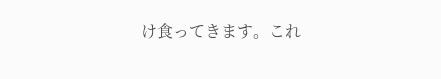け食ってきます。これ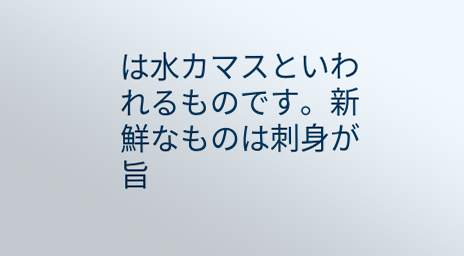は水カマスといわれるものです。新鮮なものは刺身が旨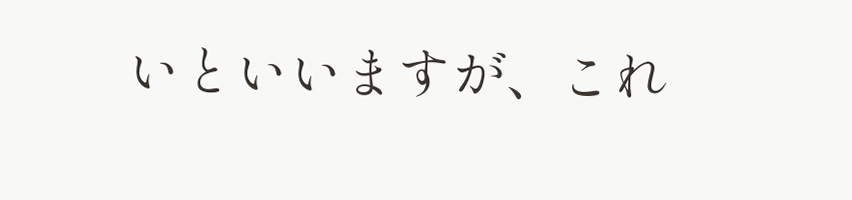いといいますが、これ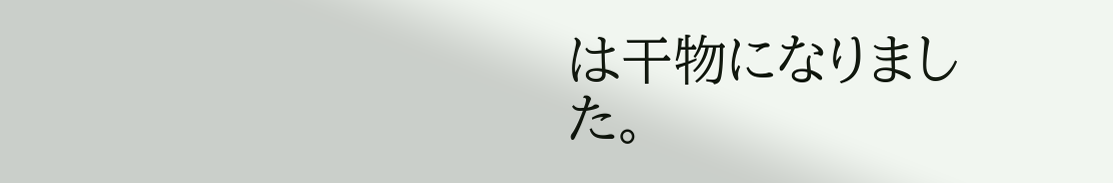は干物になりました。